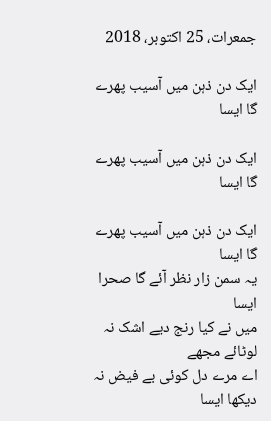جمعرات، 25 اکتوبر، 2018

ایک دن ذہن میں آسیب پھرے گا ایسا

ایک دن ذہن میں آسیب پھرے گا ایسا

ایک دن ذہن میں آسیب پھرے گا ایسا
یہ سمن زار نظر آئے گا صحرا ایسا
میں نے کیا رنج دیے اشک نہ لوٹائے مجھے
اے مرے دل کوئی بے فیض نہ دیکھا ایسا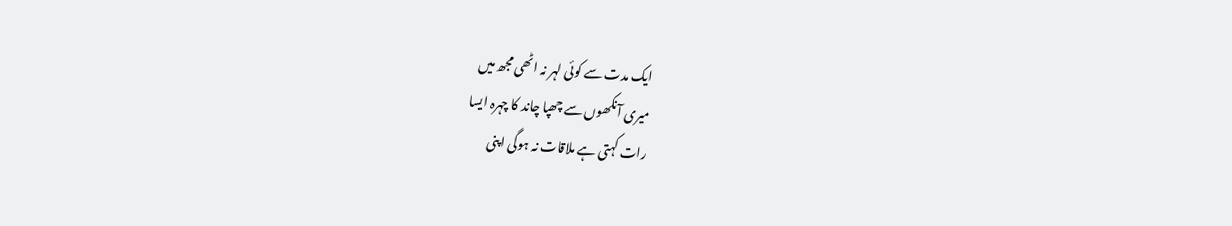ایک مدت سے کوئی لہر نہ اٹھی مجھ میں
میری آنکھوں سے چھپا چاند کا چہرہ ایسا
رات کہتی ہے ملاقات نہ ہوگی اپنی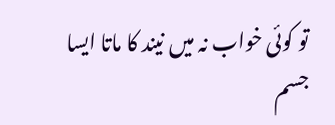تو کوئی خواب نہ میں نیند کا ماتا ایسا
جسم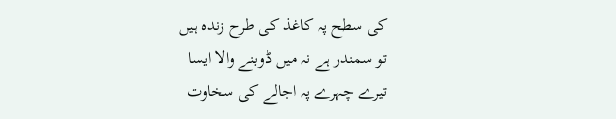کی سطح پہ کاغذ کی طرح زندہ ہیں
تو سمندر ہے نہ میں ڈوبنے والا ایسا
تیرے چہرے پہ اجالے کی سخاوت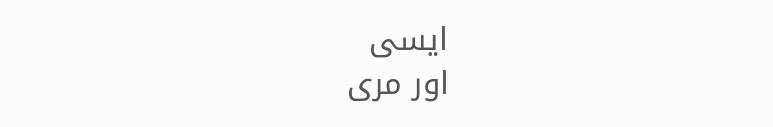ایسی
اور مری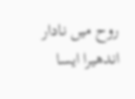روح میں نادار اندھیرا ایسا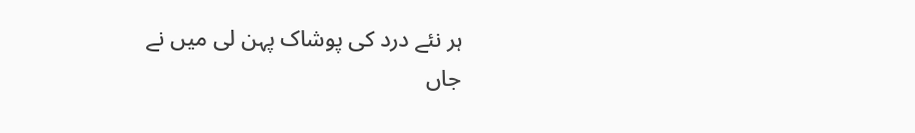ہر نئے درد کی پوشاک پہن لی میں نے
جاں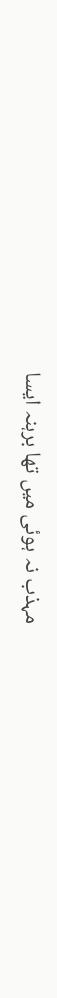مہذب نہ ہوئی میں تھا برہنہ ایسا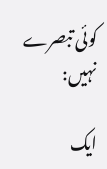کوئی تبصرے نہیں:

ایک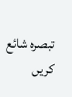تبصرہ شائع کریں